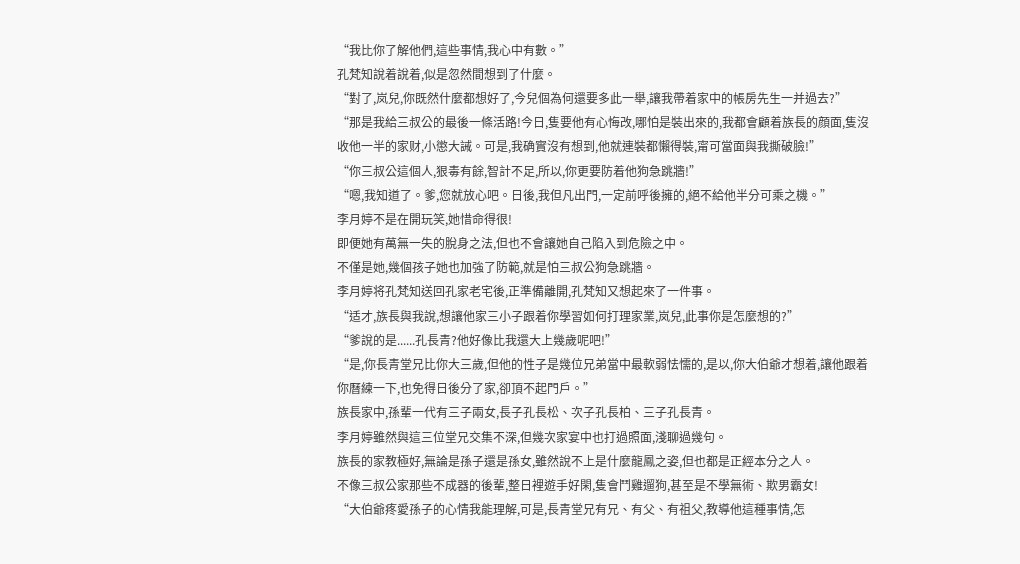“我比你了解他們,這些事情,我心中有數。”
孔梵知說着說着,似是忽然間想到了什麼。
“對了,岚兒,你既然什麼都想好了,今兒個為何還要多此一舉,讓我帶着家中的帳房先生一并過去?”
“那是我給三叔公的最後一條活路!今日,隻要他有心悔改,哪怕是裝出來的,我都會顧着族長的顔面,隻沒收他一半的家财,小懲大誡。可是,我确實沒有想到,他就連裝都懶得裝,甯可當面與我撕破臉!”
“你三叔公這個人,狠毒有餘,智計不足,所以,你更要防着他狗急跳牆!”
“嗯,我知道了。爹,您就放心吧。日後,我但凡出門,一定前呼後擁的,絕不給他半分可乘之機。”
李月婷不是在開玩笑,她惜命得很!
即便她有萬無一失的脫身之法,但也不會讓她自己陷入到危險之中。
不僅是她,幾個孩子她也加強了防範,就是怕三叔公狗急跳牆。
李月婷将孔梵知送回孔家老宅後,正準備離開,孔梵知又想起來了一件事。
“适才,族長與我說,想讓他家三小子跟着你學習如何打理家業,岚兒,此事你是怎麼想的?”
“爹說的是......孔長青?他好像比我還大上幾歲呢吧!”
“是,你長青堂兄比你大三歲,但他的性子是幾位兄弟當中最軟弱怯懦的,是以,你大伯爺才想着,讓他跟着你曆練一下,也免得日後分了家,卻頂不起門戶。”
族長家中,孫輩一代有三子兩女,長子孔長松、次子孔長柏、三子孔長青。
李月婷雖然與這三位堂兄交集不深,但幾次家宴中也打過照面,淺聊過幾句。
族長的家教極好,無論是孫子還是孫女,雖然說不上是什麼龍鳳之姿,但也都是正經本分之人。
不像三叔公家那些不成器的後輩,整日裡遊手好閑,隻會鬥雞遛狗,甚至是不學無術、欺男霸女!
“大伯爺疼愛孫子的心情我能理解,可是,長青堂兄有兄、有父、有祖父,教導他這種事情,怎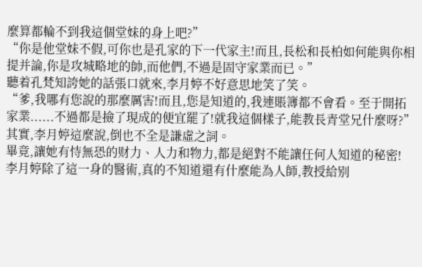麼算都輪不到我這個堂妹的身上吧?”
“你是他堂妹不假,可你也是孔家的下一代家主!而且,長松和長柏如何能與你相提并論,你是攻城略地的帥,而他們,不過是固守家業而已。”
聽着孔梵知誇她的話張口就來,李月婷不好意思地笑了笑。
“爹,我哪有您說的那麼厲害!而且,您是知道的,我連賬簿都不會看。至于開拓家業......不過都是撿了現成的便宜罷了!就我這個樣子,能教長青堂兄什麼呀?”
其實,李月婷這麼說,倒也不全是謙虛之詞。
畢竟,讓她有恃無恐的财力、人力和物力,都是絕對不能讓任何人知道的秘密!
李月婷除了這一身的醫術,真的不知道還有什麼能為人師,教授給别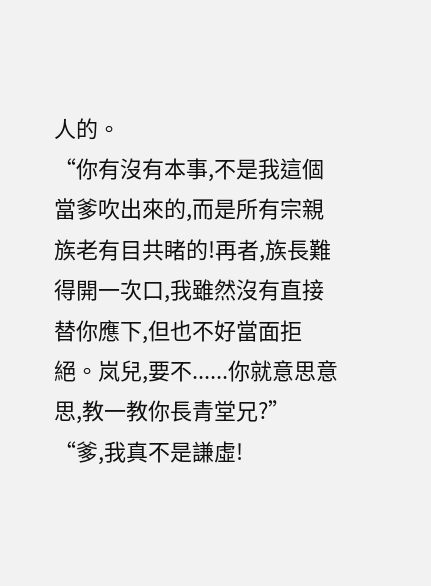人的。
“你有沒有本事,不是我這個當爹吹出來的,而是所有宗親族老有目共睹的!再者,族長難得開一次口,我雖然沒有直接替你應下,但也不好當面拒絕。岚兒,要不......你就意思意思,教一教你長青堂兄?”
“爹,我真不是謙虛!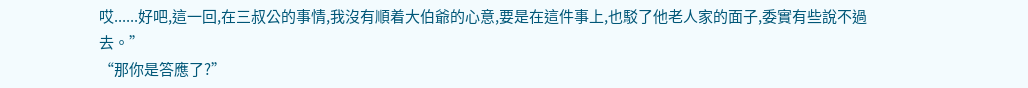哎......好吧,這一回,在三叔公的事情,我沒有順着大伯爺的心意,要是在這件事上,也駁了他老人家的面子,委實有些說不過去。”
“那你是答應了?”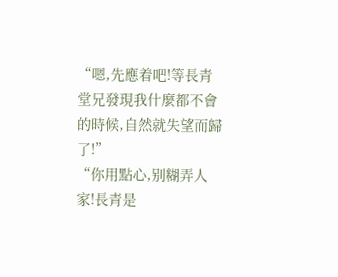“嗯,先應着吧!等長青堂兄發現我什麼都不會的時候,自然就失望而歸了!”
“你用點心,别糊弄人家!長青是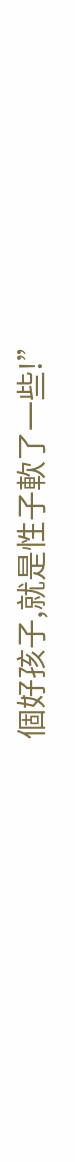個好孩子,就是性子軟了一些!”